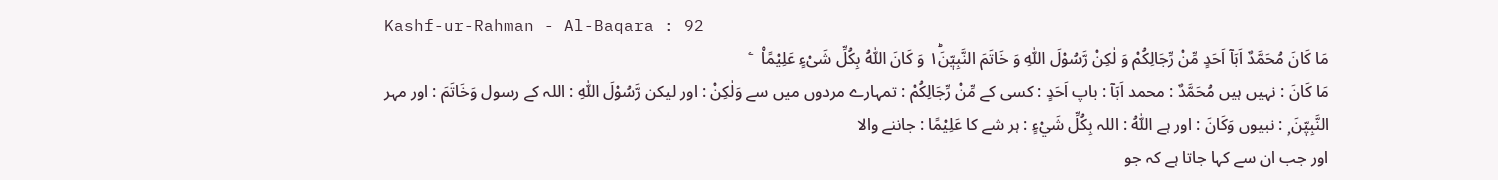Kashf-ur-Rahman - Al-Baqara : 92
مَا كَانَ مُحَمَّدٌ اَبَاۤ اَحَدٍ مِّنْ رِّجَالِكُمْ وَ لٰكِنْ رَّسُوْلَ اللّٰهِ وَ خَاتَمَ النَّبِیّٖنَ١ؕ وَ كَانَ اللّٰهُ بِكُلِّ شَیْءٍ عَلِیْمًا۠   ۧ
مَا كَانَ : نہیں ہیں مُحَمَّدٌ : محمد اَبَآ : باپ اَحَدٍ : کسی کے مِّنْ رِّجَالِكُمْ : تمہارے مردوں میں سے وَلٰكِنْ : اور لیکن رَّسُوْلَ اللّٰهِ : اللہ کے رسول وَخَاتَمَ : اور مہر النَّبِيّٖنَ ۭ : نبیوں وَكَانَ : اور ہے اللّٰهُ : اللہ بِكُلِّ شَيْءٍ : ہر شے کا عَلِيْمًا : جاننے والا
اور جب ان سے کہا جاتا ہے کہ جو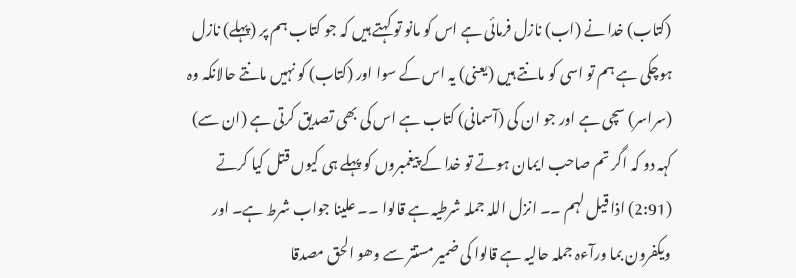(کتاب) خدا نے (اب) نازل فرمائی ہے اس کو مانو تو کہتے ہیں کہ جو کتاب ہم پر (پہلے) نازل ہوچکی ہے ہم تو اسی کو مانتے ہیں (یعنی) یہ اس کے سوا اور (کتاب) کو نہیں مانتے حالانکہ وہ (سراسر) سچی ہے اور جو ان کی (آسمانی) کتاب ہے اس کی بھی تصدیق کرتی ہے (ان سے) کہہ دو کہ اگر تم صاحب ایمان ہوتے تو خدا کے پیغمبروں کو پہلے ہی کیوں قتل کیا کرتے
(2:91) اذا قیل لہم ۔۔ انزل اللہ جملہ شرطیہ ہے قالوا ۔۔ علینا جواب شرط ہے۔ اور ویکفرون بما ورآءہ جملہ حالیہ ہے قالوا کی ضمیر مستتر سے وھو الحق مصدقا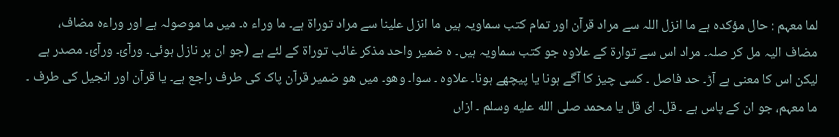لما معہم : حال مؤکدہ ہے ما انزل اللہ سے مراد قرآن اور تمام کتب سماویہ ہیں ما انزل علینا سے مراد توراۃ ہے۔ ما وراء ہ۔ میں ما موصولہ ہے اور وراءہ مضاف، مضاف الیہ مل کر صلہ۔ مراد اس سے توارۃ کے علاوہ جو کتب سماویہ ہیں۔ ہ ضمیر واحد مذکر غائب توراۃ کے لئے ہے (جو ان پر نازل ہوئی۔ ورآئ۔ ورآئ۔ مصدر ہے لیکن اس کا معنی ہے آڑ۔ حد فاصل ۔ کسی چیز کا آگے ہونا یا پیچھے ہونا۔ علاوہ ۔ سوا۔ وھو۔ میں ھو ضمیر قرآن پاک کی طرف راجع ہے۔ یا قرآن اور انجیل کی طرف ۔ ما معہم، جو ان کے پاس ہے ۔ قل۔ ای قل یا محمد صلى الله عليه وسلم ۔ ازاں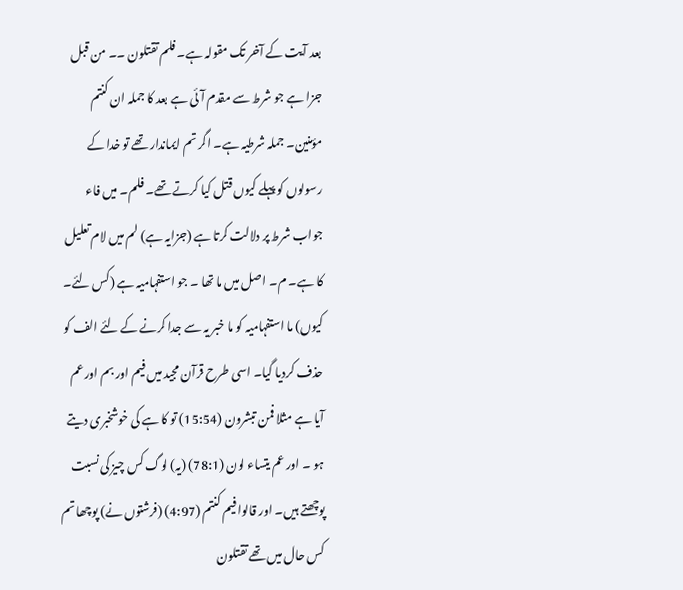بعد آیت کے آخر تک مقولہ ہے۔ فلم تقتلون ۔۔ من قبل جزا ہے جو شرط سے مقدم آئی ہے بعد کا جملہ ان کنتم مؤمنین۔ جملہ شرطیہ ہے۔ اگر تم ایماندار تھے تو خدا کے رسولوں کو پہلے کیوں قتل کیا کرتے تھے۔ فلم۔ میں فاء جواب شرط پر دلالت کرتا ہے (جزایہ ہے) لم میں لام تعلیل کا ہے۔ م۔ اصل میں ما تھا ۔ جو استفہامیہ ہے (کس لئے۔ کیوں) ما استفہامیہ کو ما خبر یہ سے جدا کرنے کے لئے الف کو حذف کردیا گیا۔ اسی طرح قرآن مجید میں فیم اور بم اور عم آیا ہے مثلا فمن تبشرون (15:54) تو کا ہے کی خوشخبری دیتے ہو ۔ اور عم یتساء لون (78:1) (یہ) لوگ کس چیز کی نسبت پوچھتے ہیں۔ اور قالوا فیم کنتم (4:97) (فرشتوں نے) پوچھا تم کس حال میں تھے تقتلون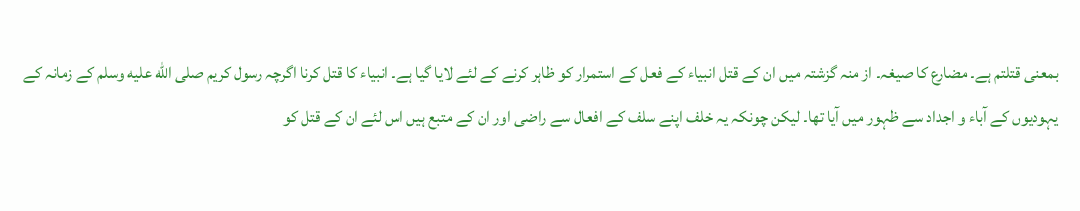بمعنی قتلتم ہے۔ مضارع کا صیغہ۔ از منہ گزشتہ میں ان کے قتل انبیاء کے فعل کے استمرار کو ظاہر کرنے کے لئے لایا گیا ہے۔ انبیاء کا قتل کرنا اگرچہ رسول کریم صلى الله عليه وسلم کے زمانہ کے یہودیوں کے آباء و اجداد سے ظہور میں آیا تھا۔ لیکن چونکہ یہ خلف اپنے سلف کے افعال سے راضی اور ان کے متبع ہیں اس لئے ان کے قتل کو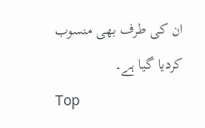ان کی طرف بھی منسوب کردیا گیا ہے۔
Top